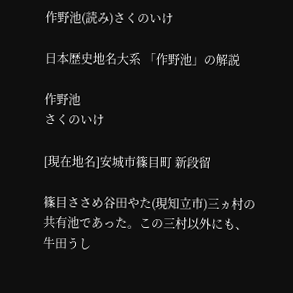作野池(読み)さくのいけ

日本歴史地名大系 「作野池」の解説

作野池
さくのいけ

[現在地名]安城市篠目町 新段留

篠目ささめ谷田やた(現知立市)三ヵ村の共有池であった。この三村以外にも、牛田うし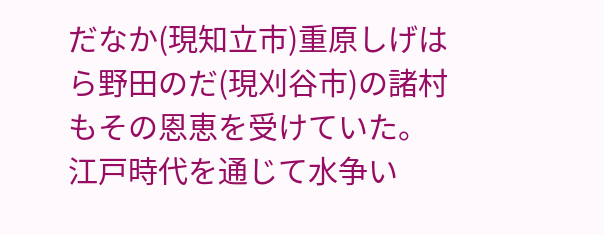だなか(現知立市)重原しげはら野田のだ(現刈谷市)の諸村もその恩恵を受けていた。江戸時代を通じて水争い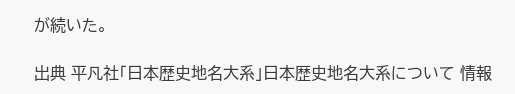が続いた。

出典 平凡社「日本歴史地名大系」日本歴史地名大系について 情報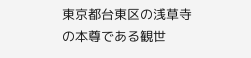東京都台東区の浅草寺の本尊である観世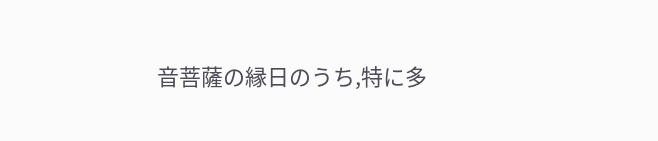音菩薩の縁日のうち,特に多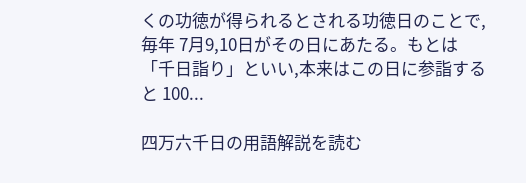くの功徳が得られるとされる功徳日のことで,毎年 7月9,10日がその日にあたる。もとは「千日詣り」といい,本来はこの日に参詣すると 100...

四万六千日の用語解説を読む